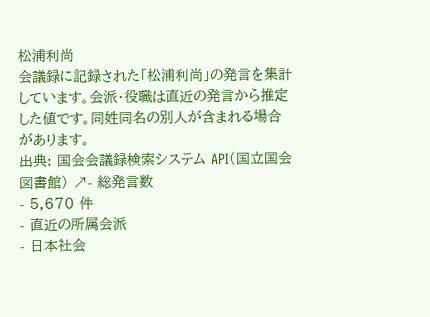松浦利尚
会議録に記録された「松浦利尚」の発言を集計しています。会派・役職は直近の発言から推定した値です。同姓同名の別人が含まれる場合があります。
出典: 国会会議録検索システム API(国立国会図書館) ↗- 総発言数
- 5,670 件
- 直近の所属会派
- 日本社会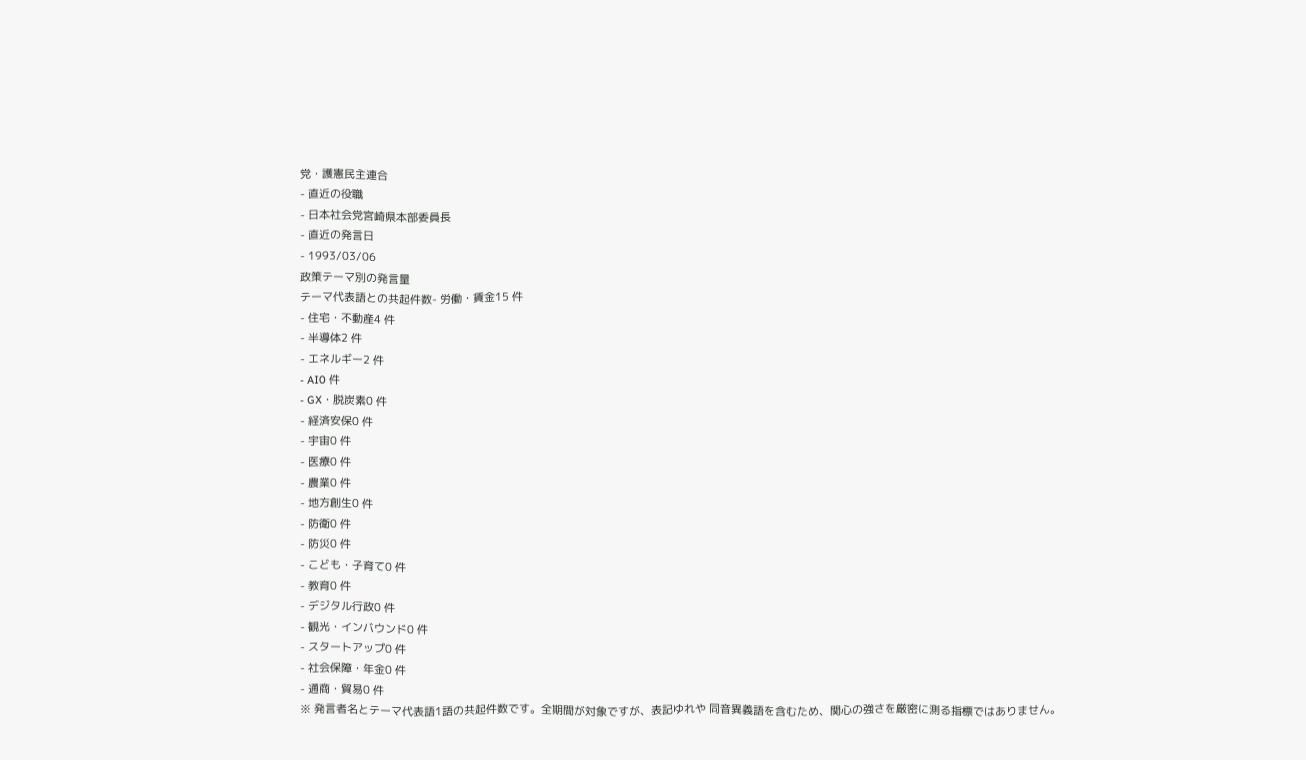党・護憲民主連合
- 直近の役職
- 日本社会党宮崎県本部委員長
- 直近の発言日
- 1993/03/06
政策テーマ別の発言量
テーマ代表語との共起件数- 労働・賃金15 件
- 住宅・不動産4 件
- 半導体2 件
- エネルギー2 件
- AI0 件
- GX・脱炭素0 件
- 経済安保0 件
- 宇宙0 件
- 医療0 件
- 農業0 件
- 地方創生0 件
- 防衛0 件
- 防災0 件
- こども・子育て0 件
- 教育0 件
- デジタル行政0 件
- 観光・インバウンド0 件
- スタートアップ0 件
- 社会保障・年金0 件
- 通商・貿易0 件
※ 発言者名とテーマ代表語1語の共起件数です。全期間が対象ですが、表記ゆれや 同音異義語を含むため、関心の強さを厳密に測る指標ではありません。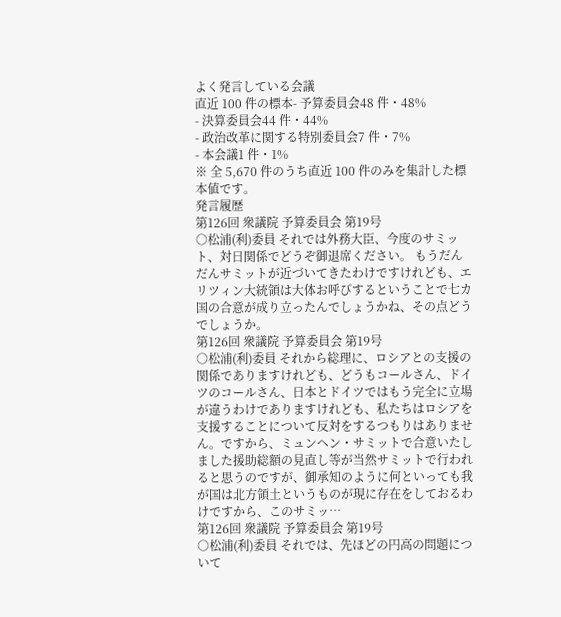よく発言している会議
直近 100 件の標本- 予算委員会48 件・48%
- 決算委員会44 件・44%
- 政治改革に関する特別委員会7 件・7%
- 本会議1 件・1%
※ 全 5,670 件のうち直近 100 件のみを集計した標本値です。
発言履歴
第126回 衆議院 予算委員会 第19号
○松浦(利)委員 それでは外務大臣、今度のサミット、対日関係でどうぞ御退席ください。 もうだんだんサミットが近づいてきたわけですけれども、エリツィン大統領は大体お呼びするということで七カ国の合意が成り立ったんでしょうかね、その点どうでしょうか。
第126回 衆議院 予算委員会 第19号
○松浦(利)委員 それから総理に、ロシアとの支援の関係でありますけれども、どうもコールさん、ドイツのコールさん、日本とドイツではもう完全に立場が違うわけでありますけれども、私たちはロシアを支援することについて反対をするつもりはありません。ですから、ミュンヘン・サミットで合意いたしました援助総額の見直し等が当然サミットで行われると思うのですが、御承知のように何といっても我が国は北方領土というものが現に存在をしておるわけですから、このサミッ…
第126回 衆議院 予算委員会 第19号
○松浦(利)委員 それでは、先ほどの円高の問題について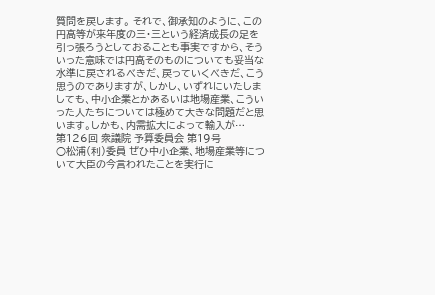質問を戻します。 それで、御承知のように、この円高等が来年度の三・三という経済成長の足を引っ張ろうとしておることも事実ですから、そういった意味では円高そのものについても妥当な水準に戻されるべきだ、戻っていくべきだ、こう思うのでありますが、しかし、いずれにいたしましても、中小企業とかあるいは地場産業、こういった人たちについては極めて大きな問題だと思います。しかも、内需拡大によって輸入が…
第126回 衆議院 予算委員会 第19号
○松浦(利)委員 ぜひ中小企業、地場産業等について大臣の今言われたことを実行に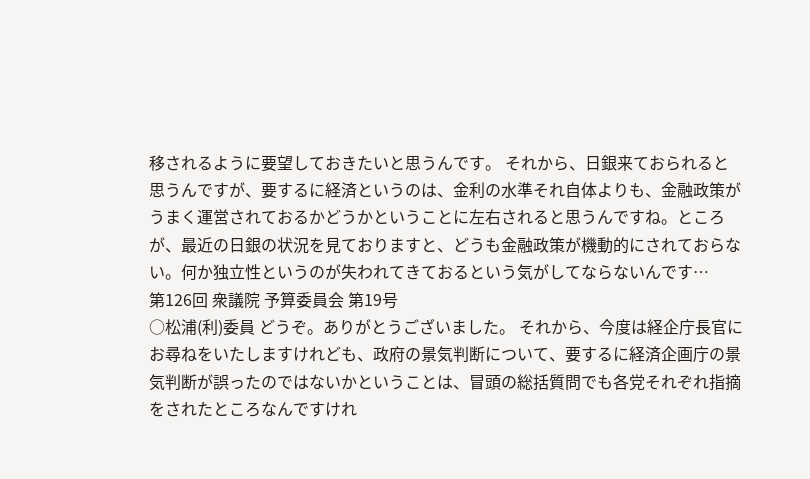移されるように要望しておきたいと思うんです。 それから、日銀来ておられると思うんですが、要するに経済というのは、金利の水準それ自体よりも、金融政策がうまく運営されておるかどうかということに左右されると思うんですね。ところが、最近の日銀の状況を見ておりますと、どうも金融政策が機動的にされておらない。何か独立性というのが失われてきておるという気がしてならないんです…
第126回 衆議院 予算委員会 第19号
○松浦(利)委員 どうぞ。ありがとうございました。 それから、今度は経企庁長官にお尋ねをいたしますけれども、政府の景気判断について、要するに経済企画庁の景気判断が誤ったのではないかということは、冒頭の総括質問でも各党それぞれ指摘をされたところなんですけれ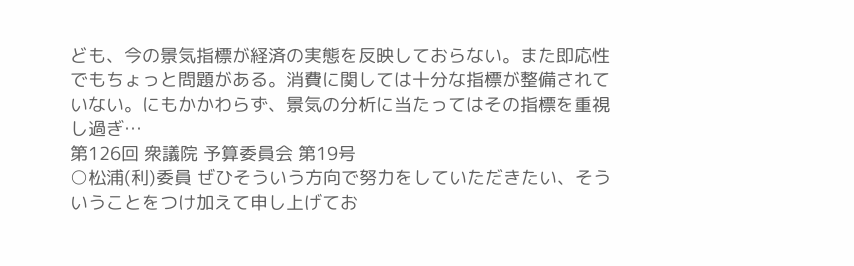ども、今の景気指標が経済の実態を反映しておらない。また即応性でもちょっと問題がある。消費に関しては十分な指標が整備されていない。にもかかわらず、景気の分析に当たってはその指標を重視し過ぎ…
第126回 衆議院 予算委員会 第19号
○松浦(利)委員 ぜひそういう方向で努力をしていただきたい、そういうことをつけ加えて申し上げてお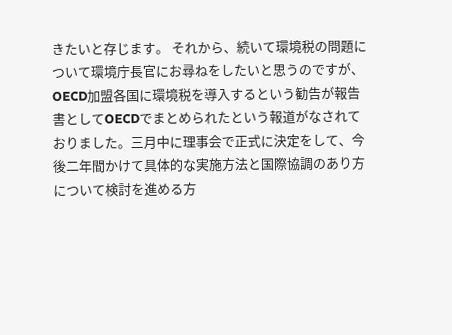きたいと存じます。 それから、続いて環境税の問題について環境庁長官にお尋ねをしたいと思うのですが、OECD加盟各国に環境税を導入するという勧告が報告書としてOECDでまとめられたという報道がなされておりました。三月中に理事会で正式に決定をして、今後二年間かけて具体的な実施方法と国際協調のあり方について検討を進める方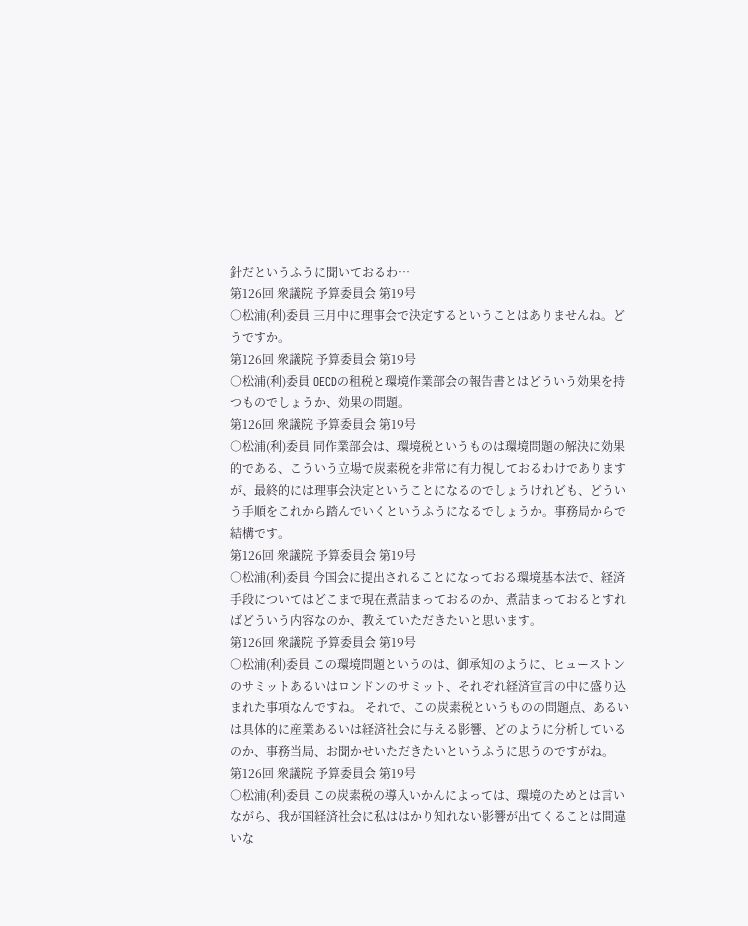針だというふうに聞いておるわ…
第126回 衆議院 予算委員会 第19号
○松浦(利)委員 三月中に理事会で決定するということはありませんね。どうですか。
第126回 衆議院 予算委員会 第19号
○松浦(利)委員 OECDの租税と環境作業部会の報告書とはどういう効果を持つものでしょうか、効果の問題。
第126回 衆議院 予算委員会 第19号
○松浦(利)委員 同作業部会は、環境税というものは環境問題の解決に効果的である、こういう立場で炭素税を非常に有力視しておるわけでありますが、最終的には理事会決定ということになるのでしょうけれども、どういう手順をこれから踏んでいくというふうになるでしょうか。事務局からで結構です。
第126回 衆議院 予算委員会 第19号
○松浦(利)委員 今国会に提出されることになっておる環境基本法で、経済手段についてはどこまで現在煮詰まっておるのか、煮詰まっておるとすればどういう内容なのか、教えていただきたいと思います。
第126回 衆議院 予算委員会 第19号
○松浦(利)委員 この環境問題というのは、御承知のように、ヒューストンのサミットあるいはロンドンのサミット、それぞれ経済宣言の中に盛り込まれた事項なんですね。 それで、この炭素税というものの問題点、あるいは具体的に産業あるいは経済社会に与える影響、どのように分析しているのか、事務当局、お聞かせいただきたいというふうに思うのですがね。
第126回 衆議院 予算委員会 第19号
○松浦(利)委員 この炭素税の導入いかんによっては、環境のためとは言いながら、我が国経済社会に私ははかり知れない影響が出てくることは間違いな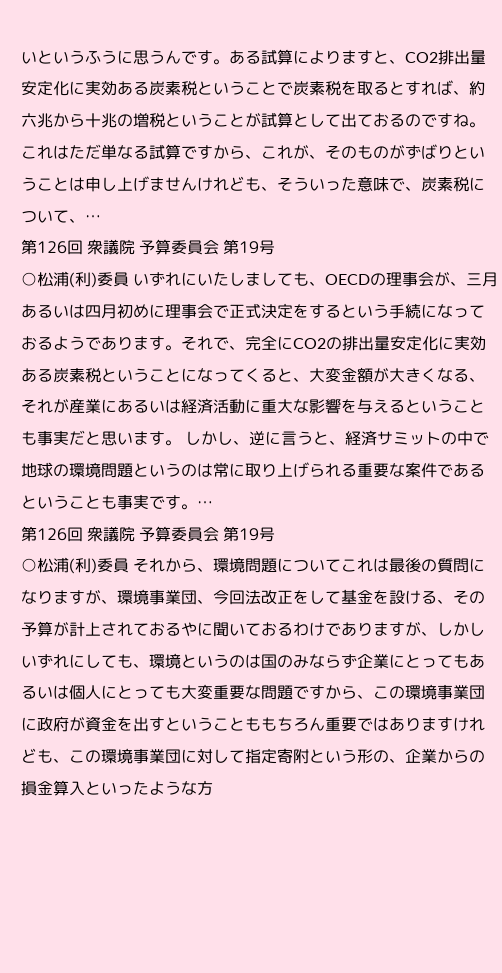いというふうに思うんです。ある試算によりますと、CO2排出量安定化に実効ある炭素税ということで炭素税を取るとすれば、約六兆から十兆の増税ということが試算として出ておるのですね。これはただ単なる試算ですから、これが、そのものがずばりということは申し上げませんけれども、そういった意味で、炭素税について、…
第126回 衆議院 予算委員会 第19号
○松浦(利)委員 いずれにいたしましても、OECDの理事会が、三月あるいは四月初めに理事会で正式決定をするという手続になっておるようであります。それで、完全にCO2の排出量安定化に実効ある炭素税ということになってくると、大変金額が大きくなる、それが産業にあるいは経済活動に重大な影響を与えるということも事実だと思います。 しかし、逆に言うと、経済サミットの中で地球の環境問題というのは常に取り上げられる重要な案件であるということも事実です。…
第126回 衆議院 予算委員会 第19号
○松浦(利)委員 それから、環境問題についてこれは最後の質問になりますが、環境事業団、今回法改正をして基金を設ける、その予算が計上されておるやに聞いておるわけでありますが、しかしいずれにしても、環境というのは国のみならず企業にとってもあるいは個人にとっても大変重要な問題ですから、この環境事業団に政府が資金を出すということももちろん重要ではありますけれども、この環境事業団に対して指定寄附という形の、企業からの損金算入といったような方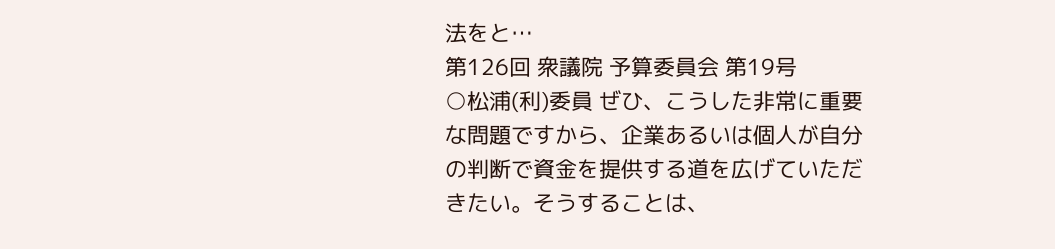法をと…
第126回 衆議院 予算委員会 第19号
○松浦(利)委員 ぜひ、こうした非常に重要な問題ですから、企業あるいは個人が自分の判断で資金を提供する道を広げていただきたい。そうすることは、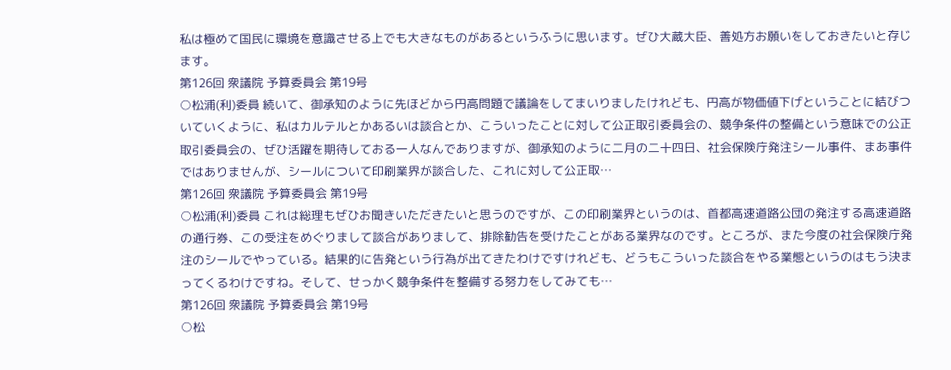私は極めて国民に環境を意識させる上でも大きなものがあるというふうに思います。ぜひ大蔵大臣、善処方お願いをしておきたいと存じます。
第126回 衆議院 予算委員会 第19号
○松浦(利)委員 続いて、御承知のように先ほどから円高問題で議論をしてまいりましたけれども、円高が物価値下げということに結びついていくように、私はカルテルとかあるいは談合とか、こういったことに対して公正取引委員会の、競争条件の整備という意味での公正取引委員会の、ぜひ活躍を期待しておる一人なんでありますが、御承知のように二月の二十四日、社会保険庁発注シール事件、まあ事件ではありませんが、シールについて印刷業界が談合した、これに対して公正取…
第126回 衆議院 予算委員会 第19号
○松浦(利)委員 これは総理もぜひお聞きいただきたいと思うのですが、この印刷業界というのは、首都高速道路公団の発注する高速道路の通行券、この受注をめぐりまして談合がありまして、排除勧告を受けたことがある業界なのです。ところが、また今度の社会保険庁発注のシールでやっている。結果的に告発という行為が出てきたわけですけれども、どうもこういった談合をやる業態というのはもう決まってくるわけですね。そして、せっかく競争条件を整備する努力をしてみても…
第126回 衆議院 予算委員会 第19号
○松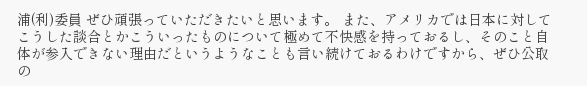浦(利)委員 ぜひ頑張っていただきたいと思います。 また、アメリカでは日本に対してこうした談合とかこういったものについて極めて不快感を持っておるし、そのこと自体が参入できない理由だというようなことも言い続けておるわけですから、ぜひ公取の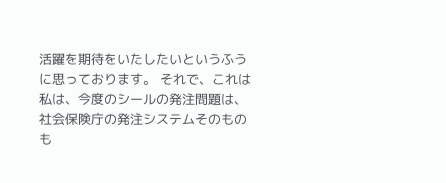活躍を期待をいたしたいというふうに思っております。 それで、これは私は、今度のシールの発注問題は、社会保険庁の発注システムそのものも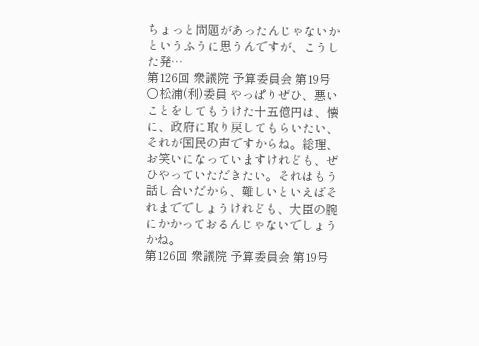ちょっと問題があったんじゃないかというふうに思うんですが、こうした発…
第126回 衆議院 予算委員会 第19号
○松浦(利)委員 やっぱりぜひ、悪いことをしてもうけた十五億円は、懐に、政府に取り戻してもらいたい、それが国民の声ですからね。総理、お笑いになっていますけれども、ぜひやっていただきたい。それはもう話し合いだから、難しいといえばそれまででしょうけれども、大臣の腕にかかっておるんじゃないでしょうかね。
第126回 衆議院 予算委員会 第19号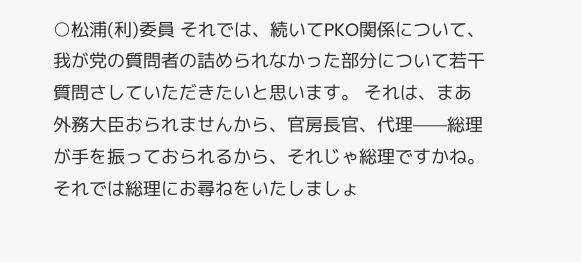○松浦(利)委員 それでは、続いてPKO関係について、我が党の質問者の詰められなかった部分について若干質問さしていただきたいと思います。 それは、まあ外務大臣おられませんから、官房長官、代理——総理が手を振っておられるから、それじゃ総理ですかね。それでは総理にお尋ねをいたしましょ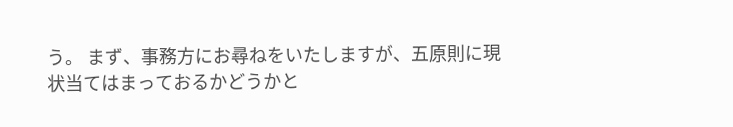う。 まず、事務方にお尋ねをいたしますが、五原則に現状当てはまっておるかどうかと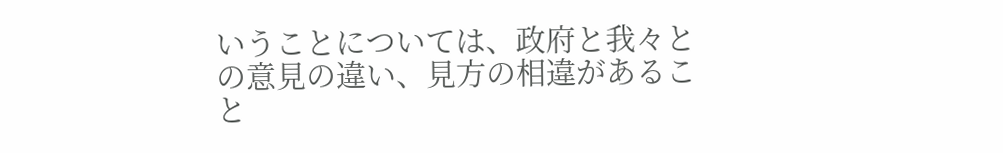いうことについては、政府と我々との意見の違い、見方の相違があること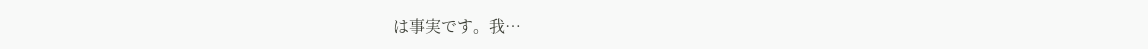は事実です。我…